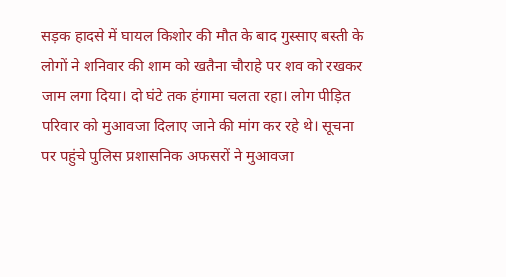सड़क हादसे में घायल किशोर की मौत के बाद गुस्साए बस्ती के लोगों ने शनिवार की शाम को खतैना चौराहे पर शव को रखकर जाम लगा दिया। दो घंटे तक हंगामा चलता रहा। लोग पीड़ित परिवार को मुआवजा दिलाए जाने की मांग कर रहे थे। सूचना पर पहुंचे पुलिस प्रशासनिक अफसरों ने मुआवजा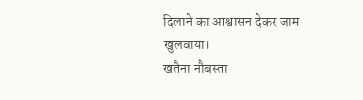दिलाने का आश्वासन देकर जाम खुलवाया।
खतैना नौबस्ता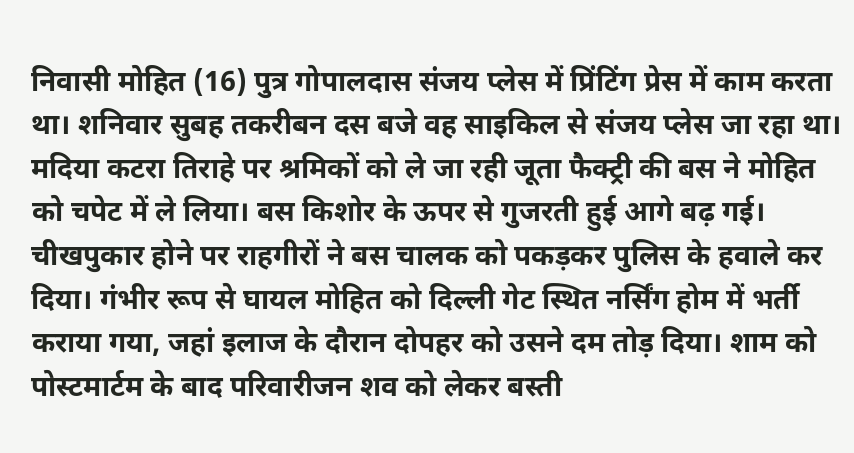निवासी मोहित (16) पुत्र गोपालदास संजय प्लेस में प्रिंटिंग प्रेस में काम करता था। शनिवार सुबह तकरीबन दस बजे वह साइकिल से संजय प्लेस जा रहा था। मदिया कटरा तिराहे पर श्रमिकों को ले जा रही जूता फैक्ट्री की बस ने मोहित को चपेट में ले लिया। बस किशोर के ऊपर से गुजरती हुई आगे बढ़ गई। चीखपुकार होने पर राहगीरों ने बस चालक को पकड़कर पुलिस के हवाले कर दिया। गंभीर रूप से घायल मोहित को दिल्ली गेट स्थित नर्सिंग होम में भर्ती कराया गया, जहां इलाज के दौरान दोपहर को उसने दम तोड़ दिया। शाम को पोस्टमार्टम के बाद परिवारीजन शव को लेकर बस्ती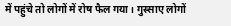में पहुंचे तो लोगों में रोष फैल गया। गुस्साए लोगों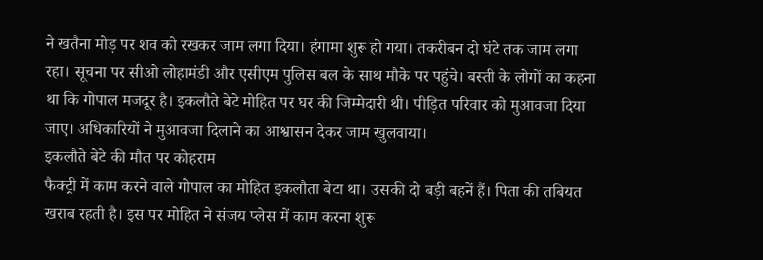ने खतैना मोड़ पर शव को रखकर जाम लगा दिया। हंगामा शुरू हो गया। तकरीबन दो घंटे तक जाम लगा रहा। सूचना पर सीओ लोहामंडी और एसीएम पुलिस बल के साथ मौके पर पहुंचे। बस्ती के लोगों का कहना था कि गोपाल मजदूर है। इकलौते बेटे मोहित पर घर की जिम्मेदारी थी। पीड़ित परिवार को मुआवजा दिया जाए। अधिकारियों ने मुआवजा दिलाने का आश्वासन देकर जाम खुलवाया।
इकलौते बेटे की मौत पर कोहराम
फैक्ट्री में काम करने वाले गोपाल का मोहित इकलौता बेटा था। उसकी दो बड़ी बहनें हैं। पिता की तबियत खराब रहती है। इस पर मोहित ने संजय प्लेस में काम करना शुरू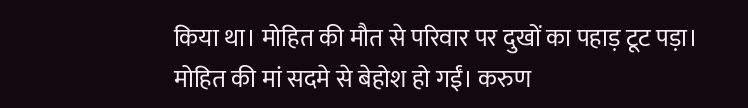किया था। मोहित की मौत से परिवार पर दुखों का पहाड़ टूट पड़ा। मोहित की मां सदमे से बेहोश हो गईं। करुण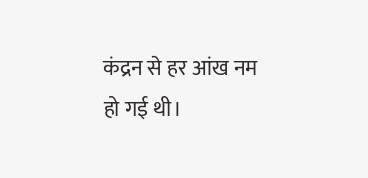कंद्रन से हर आंख नम हो गई थी।